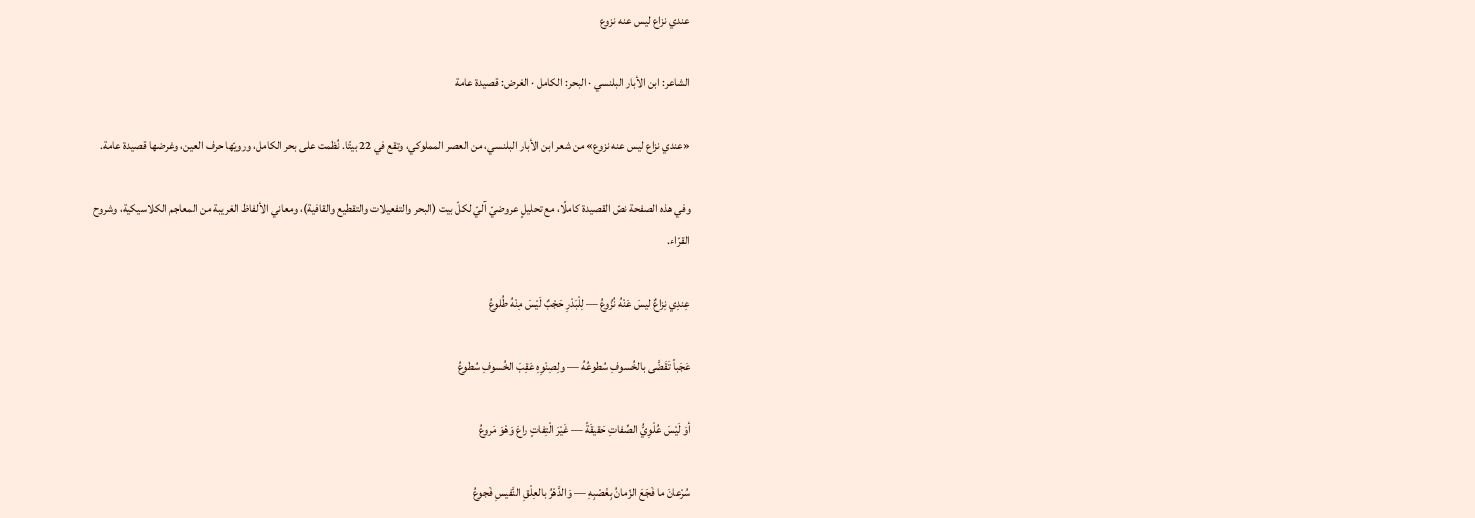عندي نزاع ليس عنه نزوع

الشاعر: ابن الأبار البلنسي · البحر: الكامل · الغرض: قصيدة عامة

«عندي نزاع ليس عنه نزوع» من شعر ابن الأبار البلنسي، من العصر المملوكي، وتقع في 22 بيتًا. نُظمت على بحر الكامل، ورويّها حرف العين، وغرضها قصيدة عامة.

وفي هذه الصفحة نصّ القصيدة كاملًا، مع تحليلٍ عروضيّ آليّ لكلّ بيت (البحر والتفعيلات والتقطيع والقافية)، ومعاني الألفاظ الغريبة من المعاجم الكلاسيكية، وشروح القرّاء.

عِندِي نِزاعٌ ليسَ عَنْهُ نُزُوعُ — لِلْبَدْرِ حَجْبٌ لَيْسَ مِنْهُ طُلوعُ

عَجَباً تَقَضَّى بالخُسوفِ سُطوعُهُ — ولِصِنْوِهِ عَقِبَ الخُسوفِ سُطوعُ

أوَ لَيْسَ عُلْوِيُّ الصِّفاتِ حَقيقَةً — غَيْرَ الْتِفاتٍ راعَ وَهْوَ مَروعُ

سُرْعانَ ما فَجَعَ الزّمانُ بِغَصْبِهِ — وَالدَّهْرُ بالعِلْقِ النَّفيسِ فَجوعُ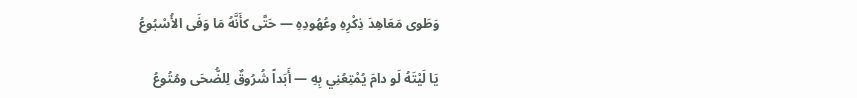وَطَوى مَعَاهِدَ ذِكْرِهِ وعُهُودِهِ — حَتَّى كأَنَّهُ مَا وَفَى الأُسْبُوعُ

يَا لَيْتَهُ لَو دامَ يُمْتِعُنِي بِهِ — أَبَداً شُرُوقٌ لِلضُّحَى ومُتُوعُ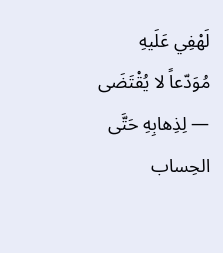لَهْفِي عَلَيهِ مُوَدّعاً لا يُقْتَضَى — لِذِهابِهِ حَتَّى الحِساب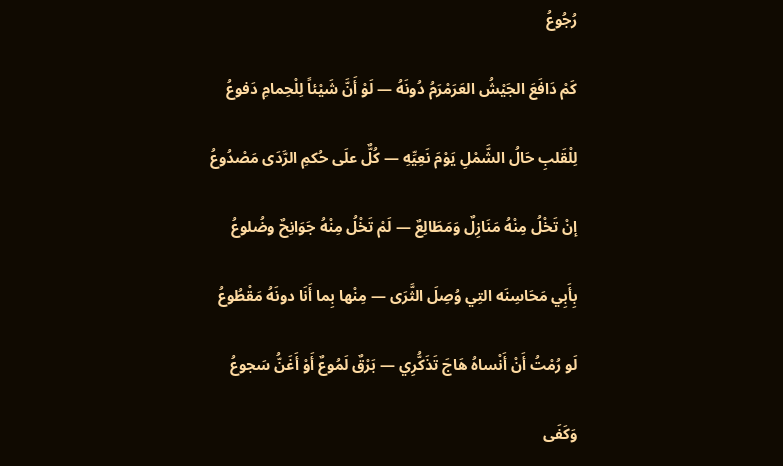رُجُوعُ

كَمْ دَافَعَ الجَيْشُ العَرَمْرَمُ دُونَهُ — لَوْ أَنَّ شَيْئاً لِلْحِمامِ دَفوعُ

لِلْقَلبِ حَالُ الشَّمْلِ يَوْمَ نَعِيِّهِ — كُلٌّ علَى حُكمِ الرَّدَى مَصْدُوعُ

إنْ تَخْلُ مِنْهُ مَنَازِلٌ وَمَطَالِعٌ — لَمْ تَخْلُ مِنْهُ جَوَانِحٌ وضُلوعُ

بِأَبِي مَحَاسِنَه التِي وُصِلَ الثَّرَى — مِنْها بِما أَنَا دونَهُ مَقْطُوعُ

لَو رُمْتُ أَنْ أَنْساهُ هَاجَ تَذَكُّرِي — بَرْقٌ لَمُوعٌ أَوْ أَغَنُّ سَجوعُ

وَكَفَى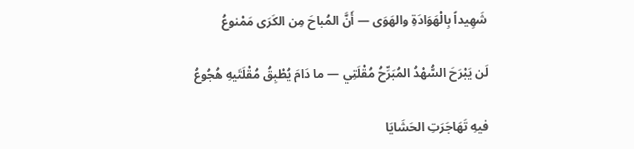شَهِيداً بِالْهَوَادَةِ والهَوَى — أَنَّ المُباحَ مِن الكَرَى مَمْنوعُ

لَن يَبْرَحَ السُّهْدُ المُبَرِّحُ مُقْلَتِي — ما دَامَ يُطْبِقُ مُقْلَتَيهِ هُجُوعُ

فيهِ تَهَاجَرَتِ الحَشَايَا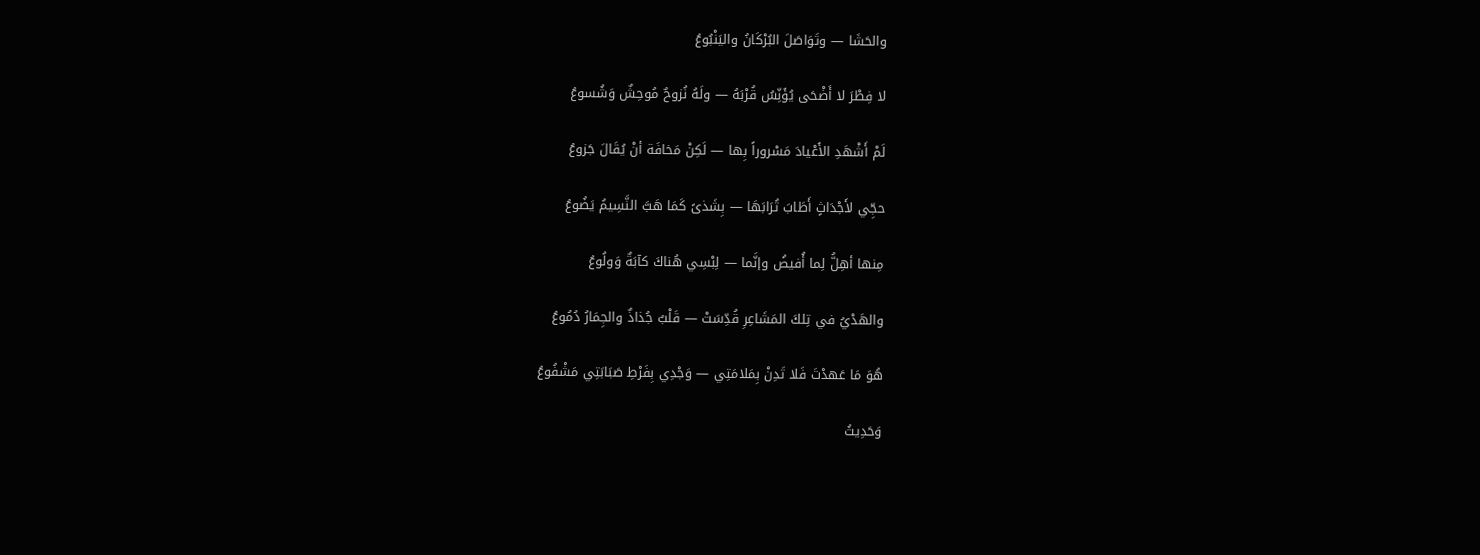والحَشَا — وتَوَاصَلَ البُرْكَانُ واليَنْبُوعُ

لا فِطْرَ لا أَضْحَى يُؤَنِّسُ قُرْبَهُ — ولَهُ نُزوحٌ مُوحِشٌ وَشُسوعُ

لَمْ أَشْهَدِ الأَعْيادَ مَسْروراً بِها — لَكِنْ مَخافَة أنْ يُقَالَ جَزوعُ

حجِّي لأَجْدَاثٍ أَطَابَ تُرَابَهَا — بِشَذىً كَمَا هَبَّ النَّسِيمُ يَضُوعُ

مِنها أهِلُّ لِما أُفيضُ وإنَّما — لِبْسِي هُناكَ كآبَةٌ وَولُوعُ

والهَدْيُ في تِلكَ المَشَاعِرِ قُدِّسَتْ — قَلْبٌ جُذاذٌ والجِمَارُ دُمُوعُ

هُوَ مَا عَهدْتَ فَلا تَدِنْ بِمَلامَتِي — وَجْدِي بِفَرْطِ صَبَابَتِي مَشْفُوعُ

وَحَدِيثُ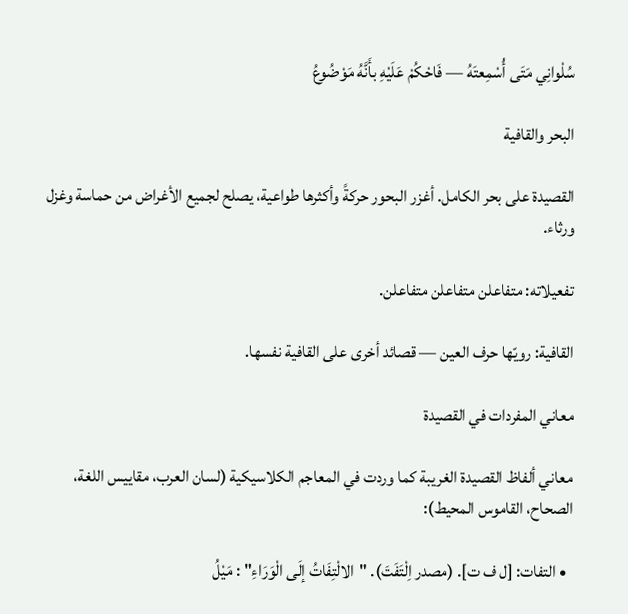سُلْوانِي مَتَى أُسْمِعتَهُ — فَاحْكُمْ عَلَيْهِ بأَنَّهُ مَوْضُوعُ

البحر والقافية

القصيدة على بحر الكامل. أغزر البحور حركةً وأكثرها طواعية، يصلح لجميع الأغراض من حماسة وغزل ورثاء.

تفعيلاته: متفاعلن متفاعلن متفاعلن.

القافية: رويّها حرف العين — قصائد أخرى على القافية نفسها.

معاني المفردات في القصيدة

معاني ألفاظ القصيدة الغريبة كما وردت في المعاجم الكلاسيكية (لسان العرب، مقاييس اللغة، الصحاح، القاموس المحيط):

  • التفات: [ل ف ت]. (مصدر اِلْتَفَتَ). "الالْتِفَاتُ إلَى الْوَرَاءِ" : مَيْلُ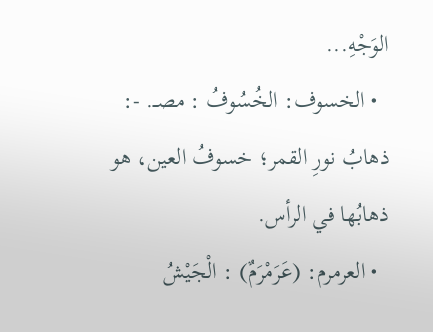الوَجْهِ...
  • الخسوف: الخُسُوفُ : مصــ. -: ذهابُ نورِ القمر؛ خسوفُ العين، هو ذهابُها في الرأس.
  • العرمرم: (عَرَمْرَمٌ) : الْجَيْشُ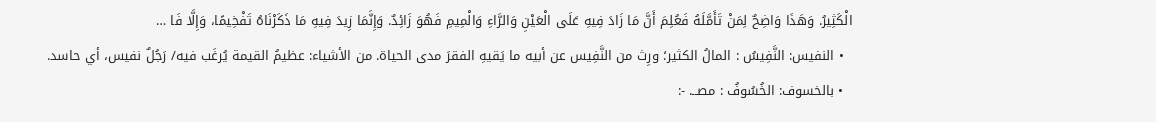الْكَثِيرُ. وَهَذَا وَاضِحٌ لِمَنْ تَأَمَّلَهُ فَعُلِمَ أَنَّ مَا زَادَ فِيهِ عَلَى الْعَيْنِ وَالرَّاءِ وَالْمِيمِ فَهُوَ زَائِدٌ. وَإِنَّمَا زِيدَ فِيهِ مَا ذَكَرْنَاهُ تَفْخِيمًا، وَإِلَّا فَا …
  • النفيس: النَّفِيسُ : المالُ الكثير؛ ورِث من النَّفِيس عن أبيه ما يَقيهِ الفقرَ مدى الحياة. من الأشياء: عظيمُ القيمة يُرغَب فيه/ رَجُلٌ نفيس، أي حاسد.
  • بالخسوف: الخُسُوفُ : مصــ. -: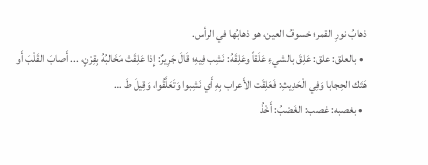ذهابُ نورِ القمر؛ خسوفُ العين، هو ذهابُها في الرأس.
  • بالعلق: علق: عَلِقَ بالشيءِ عَلَقاً وعَلِقَهُ: نَشِب فِيهِ؛ قَالَ جَرِيرٌ: إِذا عَلِقَتْ مَخَالبُهُ بِقِرْنٍ، ... أَصابَ القَلْبَ أَو هَتَك الحِجابا وَفِي الْحَدِيثِ: فَعَلِقَت الأَعراب بِهِ أَي نَشِبوا وَتَعَلَّقُوا، وَقِيلَ طَ …
  • بغصبه: غصب: الغَصْبُ: أَخْذُ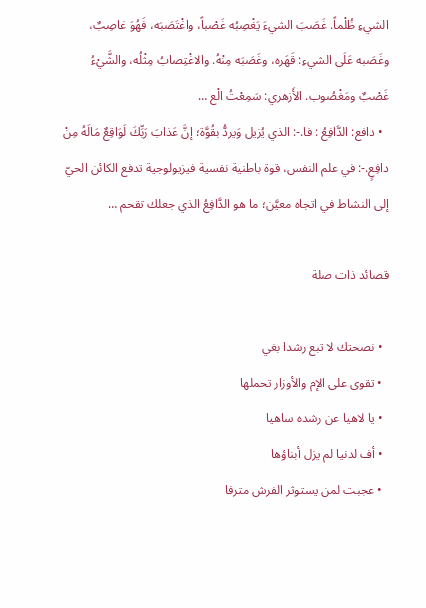الشيءِ ظُلْماً. غَصَبَ الشيءَ يَغْصِبُه غَصْباً، واغْتَصَبَه، فَهُوَ غاصِبٌ، وغَصَبه عَلَى الشيءِ: قَهَره، وغَصَبَه مِنْهُ. والاغْتِصابُ مِثْلُه، والشَّيْءُ غَصْبٌ ومَغْصُوب. الأَزهري: سَمِعْتُ الْع …
  • دافع: الدَّافِعُ : فا.-: الذي يُزيل وَيردُّ بقُوَّة؛ إنَّ عَذابَ رَبِّكَ لَوَاقِعٌ مَالَهُ مِنْ دافِعٍ.-: في علم النفس، قوة باطنية نفسية فيزيولوجية تدفع الكائن الحيّ إلى النشاط في اتجاه معيَّن؛ ما هو الدَّافِعُ الذي جعلك تقحم …

قصائد ذات صلة

  • نصحتك لا تبع رشدا بغي
  • تقوى على الإم والأوزار تحملها
  • يا لاهيا عن رشده ساهيا
  • أف لدنيا لم يزل أبناؤها
  • عجبت لمن يستوثر الفرش مترفا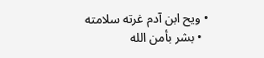• ويح ابن آدم غرته سلامته
  • بشر بأمن الله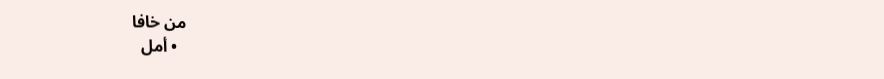من خافا
  • أمل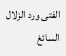الفتى ورد الزلال السائغ